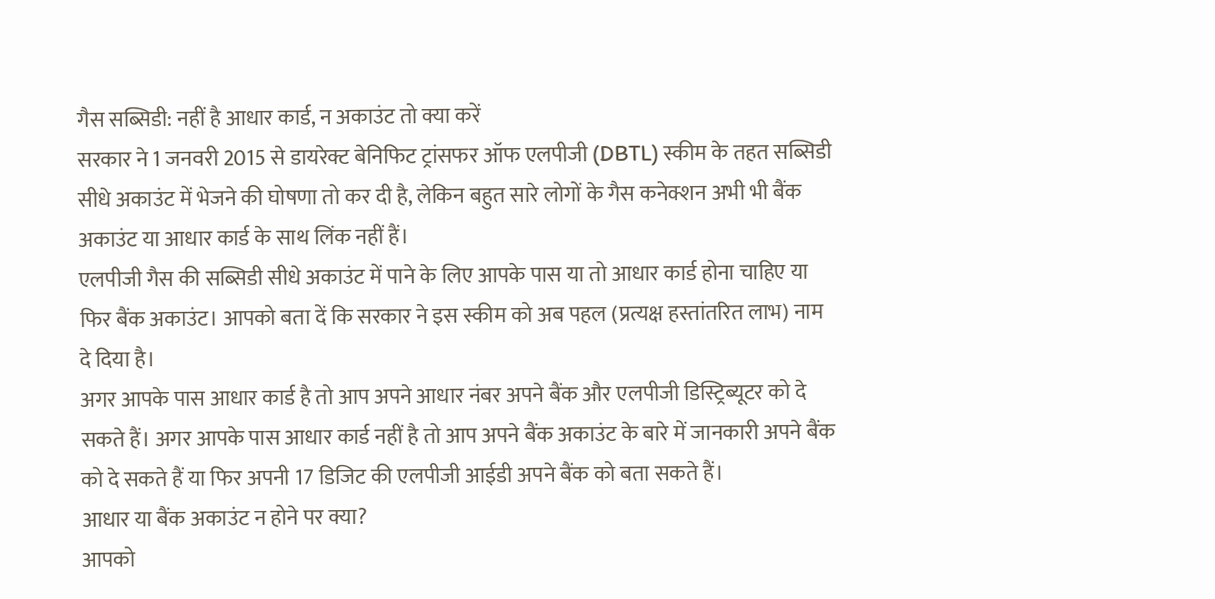गैस सब्सिडी: नहीं है आधार कार्ड, न अकाउंट तो क्या करें
सरकार ने 1 जनवरी 2015 से डायरेक्ट बेनिफिट ट्रांसफर ऑफ एलपीजी (DBTL) स्कीम के तहत सब्सिडी सीधे अकाउंट में भेजने की घोषणा तो कर दी है, लेकिन बहुत सारे लोगों के गैस कनेक्शन अभी भी बैंक अकाउंट या आधार कार्ड के साथ लिंक नहीं हैं।
एलपीजी गैस की सब्सिडी सीधे अकाउंट में पाने के लिए आपके पास या तो आधार कार्ड होना चाहिए या फिर बैंक अकाउंट। आपको बता दें कि सरकार ने इस स्कीम को अब पहल (प्रत्यक्ष हस्तांतरित लाभ) नाम दे दिया है।
अगर आपके पास आधार कार्ड है तो आप अपने आधार नंबर अपने बैंक और एलपीजी डिस्ट्रिब्यूटर को दे सकते हैं। अगर आपके पास आधार कार्ड नहीं है तो आप अपने बैंक अकाउंट के बारे में जानकारी अपने बैंक को दे सकते हैं या फिर अपनी 17 डिजिट की एलपीजी आईडी अपने बैंक को बता सकते हैं।
आधार या बैंक अकाउंट न होने पर क्या?
आपको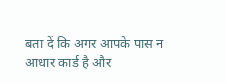बता दें कि अगर आपके पास न आधार कार्ड है और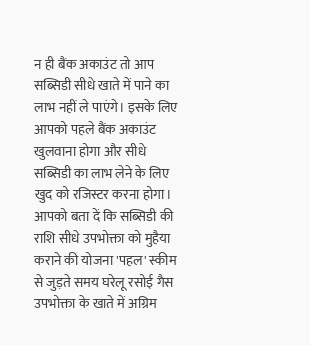न ही बैंक अकाउंट तो आप सब्सिडी सीधे खाते में पाने का लाभ नहीं ले पाएंगे। इसके लिए आपको पहले बैंक अकाउंट खुलवाना होगा और सीधे सब्सिडी का लाभ लेने के लिए खुद को रजिस्टर करना होगा।
आपको बता दें कि सब्सिडी की राशि सीधे उपभोक्ता को मुहैया कराने की योजना 'पहल' स्कीम से जुड़ते समय घरेलू रसोई गैस उपभोक्ता के खाते में अग्रिम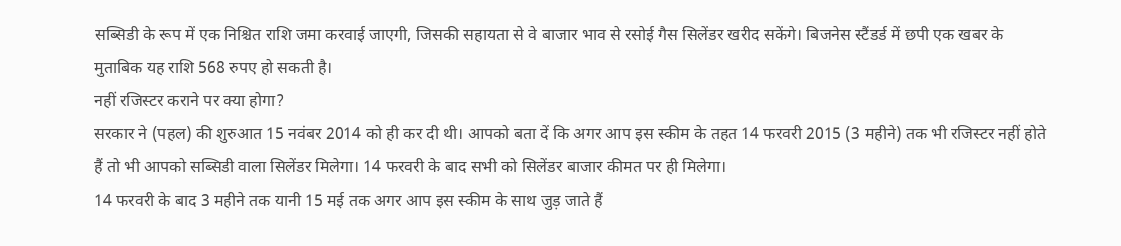सब्सिडी के रूप में एक निश्चित राशि जमा करवाई जाएगी, जिसकी सहायता से वे बाजार भाव से रसोई गैस सिलेंडर खरीद सकेंगे। बिजनेस स्टैंडर्ड में छपी एक खबर के मुताबिक यह राशि 568 रुपए हो सकती है।
नहीं रजिस्टर कराने पर क्या होगा?
सरकार ने (पहल) की शुरुआत 15 नवंबर 2014 को ही कर दी थी। आपको बता दें कि अगर आप इस स्कीम के तहत 14 फरवरी 2015 (3 महीने) तक भी रजिस्टर नहीं होते हैं तो भी आपको सब्सिडी वाला सिलेंडर मिलेगा। 14 फरवरी के बाद सभी को सिलेंडर बाजार कीमत पर ही मिलेगा।
14 फरवरी के बाद 3 महीने तक यानी 15 मई तक अगर आप इस स्कीम के साथ जुड़ जाते हैं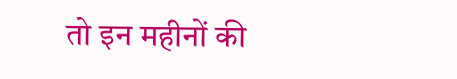तो इन महीनों की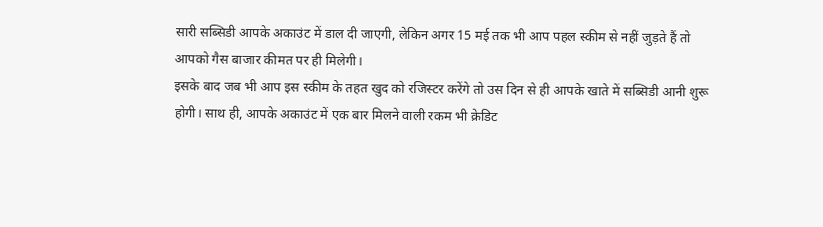सारी सब्सिडी आपके अकाउंट में डाल दी जाएगी, लेकिन अगर 15 मई तक भी आप पहल स्कीम से नहीं जुड़ते हैं तो आपको गैस बाजार कीमत पर ही मिलेगी।
इसके बाद जब भी आप इस स्कीम के तहत खुद को रजिस्टर करेंगे तो उस दिन से ही आपके खाते में सब्सिडी आनी शुरू होगी। साथ ही, आपके अकाउंट में एक बार मिलने वाली रकम भी क्रेडिट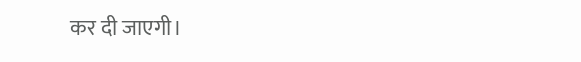कर दी जाएगी।